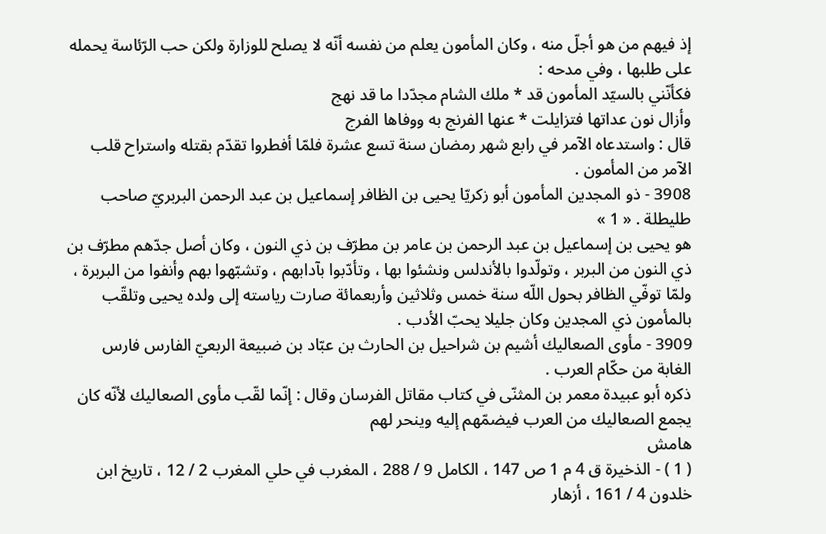إذ فيهم من هو أجلّ منه ، وكان المأمون يعلم من نفسه أنّه لا يصلح للوزارة ولكن حب الرّئاسة يحمله على طلبها ، وفي مدحه :
فكأنّني بالسيّد المأمون قد * ملك الشام مجدّدا ما قد نهج
وأزال نون عداتها فتزايلت * عنها الفرنج به ووفاها الفرج
قال : واستدعاه الآمر في رابع شهر رمضان سنة تسع عشرة فلمّا أفطروا تقدّم بقتله واستراح قلب الآمر من المأمون .
3908 - ذو المجدين المأمون أبو زكريّا يحيى بن الظافر إسماعيل بن عبد الرحمن البربريّ صاحب طليطلة . « 1 »
هو يحيى بن إسماعيل بن عبد الرحمن بن عامر بن مطرّف بن ذي النون ، وكان أصل جدّهم مطرّف بن ذي النون من البربر ، وتولّدوا بالأندلس ونشئوا بها ، وتأدّبوا بآدابهم ، وتشبّهوا بهم وأنفوا من البربرة ، ولمّا توفّي الظافر بحول اللّه سنة خمس وثلاثين وأربعمائة صارت رياسته إلى ولده يحيى وتلقّب بالمأمون ذي المجدين وكان جليلا يحبّ الأدب .
3909 - مأوى الصعاليك أشيم بن شراحيل بن الحارث بن عبّاد بن ضبيعة الربعيّ الفارس فارس الغابة من حكّام العرب .
ذكره أبو عبيدة معمر بن المثنّى في كتاب مقاتل الفرسان وقال : إنّما لقّب مأوى الصعاليك لأنّه كان يجمع الصعاليك من العرب فيضمّهم إليه وينحر لهم
هامش
( 1 ) - الذخيرة ق 4 م 1 ص 147 ، الكامل 9 / 288 ، المغرب في حلي المغرب 2 / 12 ، تاريخ ابن خلدون 4 / 161 ، أزهار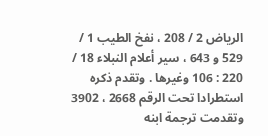الرياض 2 / 208 ، نفخ الطيب 1 / 529 و 643 ، سير أعلام النبلاء 18 / 220 : 106 وغيرها . وتقدم ذكره استطرادا تحت الرقم 2668 ، 3902 وتقدمت ترجمة ابنه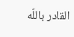القادر باللّه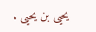يحيى بن يحيى .